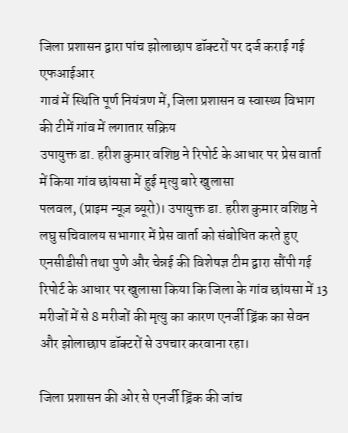जिला प्रशासन द्वारा पांच झोलाछाप डॉक्टरों पर दर्ज कराई गई एफआईआर
गावं में स्थिति पूर्ण नियंत्रण में, जिला प्रशासन व स्वास्थ्य विभाग की टीमें गांव में लगातार सक्रिय
उपायुक्त डा. हरीश कुमार वशिष्ठ ने रिपोर्ट के आधार पर प्रेस वार्ता में किया गांव छांयसा में हुई मृत्यु बारे खुलासा
पलवल, (प्राइम न्यूज़ ब्यूरो)। उपायुक्त डा. हरीश कुमार वशिष्ठ ने लघु सचिवालय सभागार में प्रेस वार्ता को संबोधित करते हुए एनसीडीसी तथा पुणे और चेन्नई की विशेषज्ञ टीम द्वारा सौंपी गई रिपोर्ट के आधार पर खुलासा किया कि जिला के गांव छांयसा में 13 मरीजों में से 8 मरीजों की मृत्यु का कारण एनर्जी ड्रिंक का सेवन और झोलाछाप डॉक्टरों से उपचार करवाना रहा।

जिला प्रशासन की ओर से एनर्जी ड्रिंक की जांच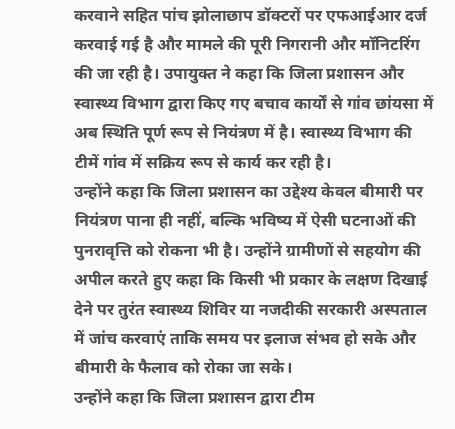करवाने सहित पांच झोलाछाप डॉक्टरों पर एफआईआर दर्ज करवाई गई है और मामले की पूरी निगरानी और मॉनिटरिंग की जा रही है। उपायुक्त ने कहा कि जिला प्रशासन और स्वास्थ्य विभाग द्वारा किए गए बचाव कार्यों से गांव छांयसा में अब स्थिति पूर्ण रूप से नियंत्रण में है। स्वास्थ्य विभाग की टीमें गांव में सक्रिय रूप से कार्य कर रही है।
उन्होंने कहा कि जिला प्रशासन का उद्देश्य केवल बीमारी पर नियंत्रण पाना ही नहीं, बल्कि भविष्य में ऐसी घटनाओं की पुनरावृत्ति को रोकना भी है। उन्होंने ग्रामीणों से सहयोग की अपील करते हुए कहा कि किसी भी प्रकार के लक्षण दिखाई देने पर तुरंत स्वास्थ्य शिविर या नजदीकी सरकारी अस्पताल में जांच करवाएं ताकि समय पर इलाज संभव हो सके और बीमारी के फैलाव को रोका जा सके।
उन्होंने कहा कि जिला प्रशासन द्वारा टीम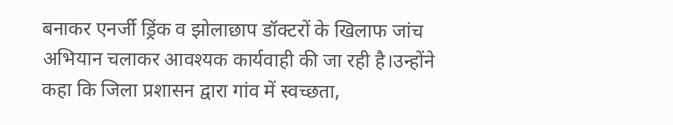बनाकर एनर्जी ड्रिंक व झोलाछाप डॉक्टरों के खिलाफ जांच अभियान चलाकर आवश्यक कार्यवाही की जा रही है।उन्होंने कहा कि जिला प्रशासन द्वारा गांव में स्वच्छता,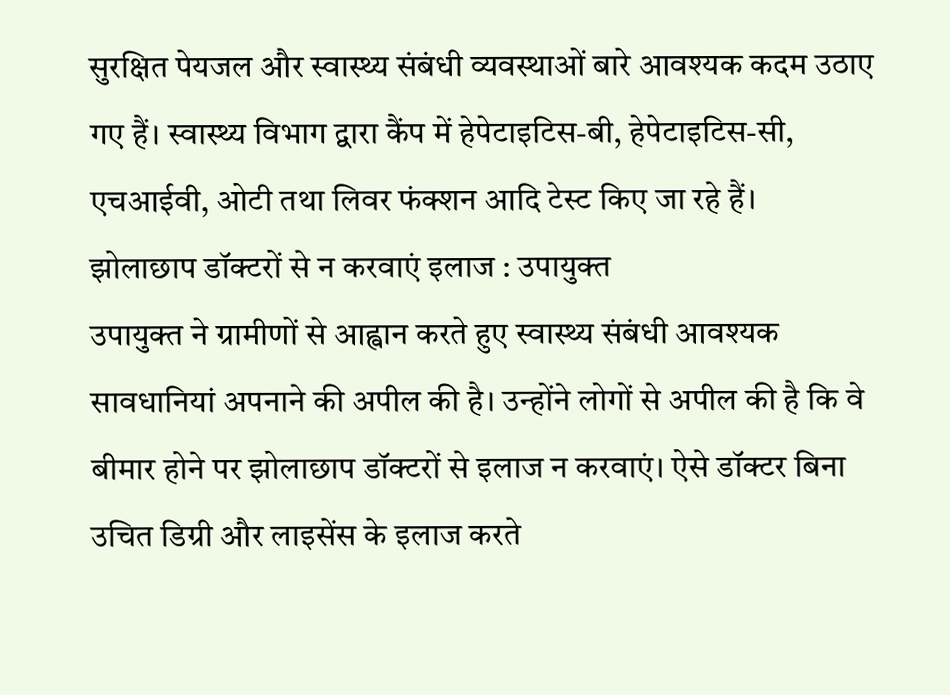सुरक्षित पेयजल और स्वास्थ्य संबंधी व्यवस्थाओं बारे आवश्यक कदम उठाए गए हैं। स्वास्थ्य विभाग द्वारा कैंप में हेपेटाइटिस-बी, हेपेटाइटिस-सी, एचआईवी, ओटी तथा लिवर फंक्शन आदि टेस्ट किए जा रहे हैं।
झोलाछाप डॉक्टरों से न करवाएं इलाज : उपायुक्त
उपायुक्त ने ग्रामीणों से आह्वान करते हुए स्वास्थ्य संबंधी आवश्यक सावधानियां अपनाने की अपील की है। उन्होंने लोगों से अपील की है कि वे बीमार होने पर झोलाछाप डॉक्टरों से इलाज न करवाएं। ऐसे डॉक्टर बिना उचित डिग्री और लाइसेंस के इलाज करते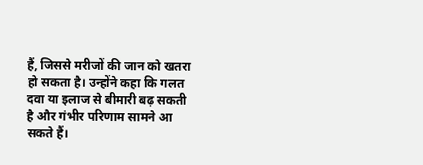हैं, जिससे मरीजों की जान को खतरा हो सकता है। उन्होंने कहा कि गलत दवा या इलाज से बीमारी बढ़ सकती है और गंभीर परिणाम सामने आ सकते हैं।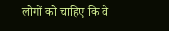लोगों को चाहिए कि वे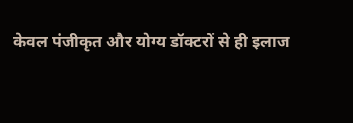केवल पंजीकृत और योग्य डॉक्टरों से ही इलाज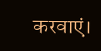करवाएं।